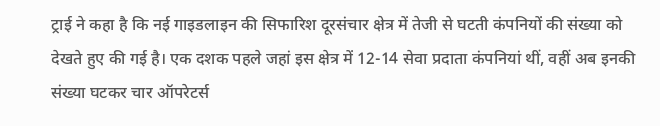ट्राई ने कहा है कि नई गाइडलाइन की सिफारिश दूरसंचार क्षेत्र में तेजी से घटती कंपनियों की संख्या को देखते हुए की गई है। एक दशक पहले जहां इस क्षेत्र में 12-14 सेवा प्रदाता कंपनियां थीं, वहीं अब इनकी संख्या घटकर चार ऑपरेटर्स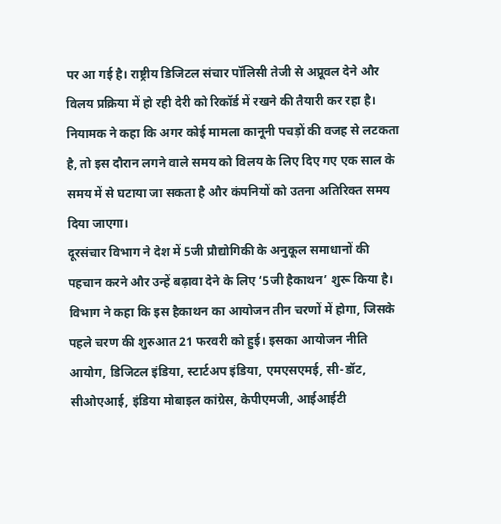पर आ गई है। राष्ट्रीय डिजिटल संचार पॉलिसी तेजी से अप्रूवल देने और विलय प्रक्रिया में हो रही देरी को रिकॉर्ड में रखने की तैयारी कर रहा है। नियामक ने कहा कि अगर कोई मामला कानूनी पचड़ों की वजह से लटकता है, तो इस दौरान लगने वाले समय को विलय के लिए दिए गए एक साल के समय में से घटाया जा सकता है और कंपनियों को उतना अतिरिक्त समय दिया जाएगा।
दूरसंचार विभाग ने देश में 5जी प्रौद्योगिकी के अनुकूल समाधानों की पहचान करने और उन्हें बढ़ावा देने के लिए ‘5जी हैकाथन’ शुरू किया है। विभाग ने कहा कि इस हैकाथन का आयोजन तीन चरणों में होगा, जिसके पहले चरण की शुरुआत 21 फरवरी को हुई। इसका आयोजन नीति आयोग, डिजिटल इंडिया, स्टार्टअप इंडिया, एमएसएमई, सी-डॉट, सीओएआई, इंडिया मोबाइल कांग्रेस, केपीएमजी, आईआईटी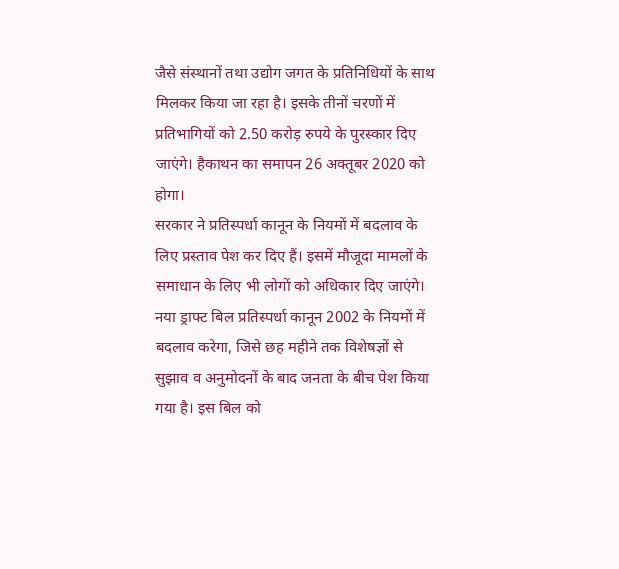जैसे संस्थानों तथा उद्योग जगत के प्रतिनिधियों के साथ मिलकर किया जा रहा है। इसके तीनों चरणों में प्रतिभागियों को 2.50 करोड़ रुपये के पुरस्कार दिए जाएंगे। हैकाथन का समापन 26 अक्तूबर 2020 को होगा।
सरकार ने प्रतिस्पर्धा कानून के नियमों में बदलाव के लिए प्रस्ताव पेश कर दिए हैं। इसमें मौजूदा मामलों के समाधान के लिए भी लोगों को अधिकार दिए जाएंगे। नया ड्राफ्ट बिल प्रतिस्पर्धा कानून 2002 के नियमों में बदलाव करेगा, जिसे छह महीने तक विशेषज्ञों से सुझाव व अनुमोदनों के बाद जनता के बीच पेश किया गया है। इस बिल को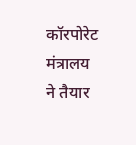कॉरपोरेट मंत्रालय ने तैयार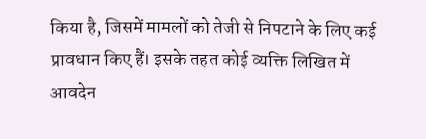किया है, जिसमें मामलों को तेजी से निपटाने के लिए कई प्रावधान किए हैं। इसके तहत कोई व्यक्ति लिखित में आवदेन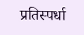प्रतिस्पर्धा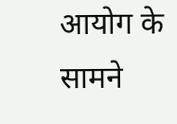आयोग के सामने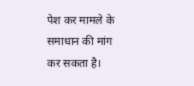पेश कर मामले के समाधान की मांग कर सकता है।